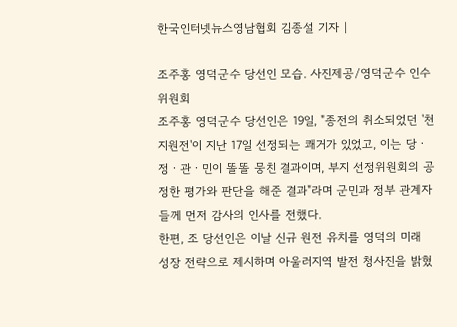한국인터넷뉴스영남협회 김종설 기자 |

조주홍 영덕군수 당선인 모습. 사진제공/영덕군수 인수위원회
조주홍 영덕군수 당선인은 19일, "종전의 취소되었던 '천지원전'이 지난 17일 선정되는 쾌거가 있었고, 이는 당ㆍ정ㆍ관ㆍ민이 똘똘 뭉친 결과이며, 부지 선정위원회의 공정한 평가와 판단을 해준 결과"라며 군민과 정부 관계자들께 먼저 감사의 인사를 전했다.
한편, 조 당선인은 이날 신규 원전 유치를 영덕의 미래 성장 전략으로 제시하며 아울러지역 발전 청사진을 밝혔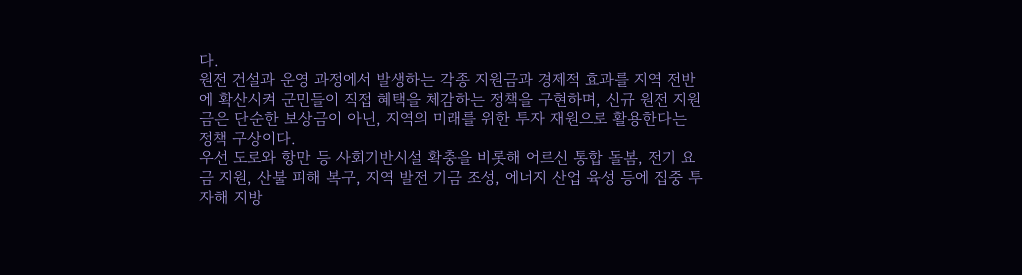다.
원전 건설과 운영 과정에서 발생하는 각종 지원금과 경제적 효과를 지역 전반에 확산시켜 군민들이 직접 혜택을 체감하는 정책을 구현하며, 신규 원전 지원금은 단순한 보상금이 아닌, 지역의 미래를 위한 투자 재원으로 활용한다는 정책 구상이다.
우선 도로와 항만 등 사회기반시설 확충을 비롯해 어르신 통합 돌봄, 전기 요금 지원, 산불 피해 복구, 지역 발전 기금 조성, 에너지 산업 육성 등에 집중 투자해 지방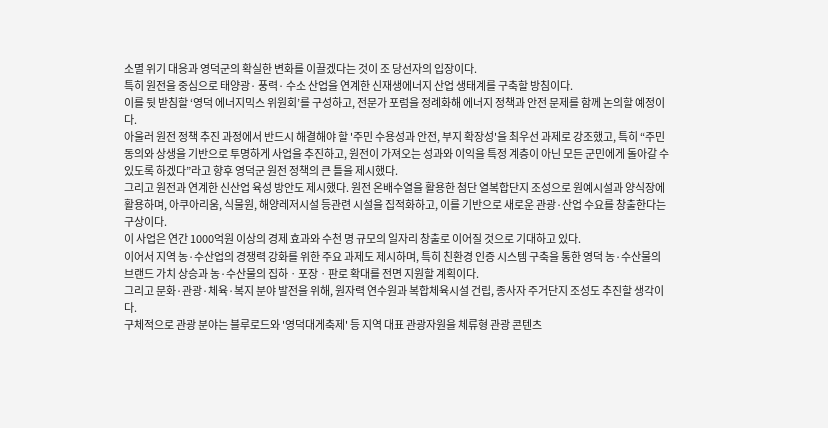소멸 위기 대응과 영덕군의 확실한 변화를 이끌겠다는 것이 조 당선자의 입장이다.
특히 원전을 중심으로 태양광· 풍력· 수소 산업을 연계한 신재생에너지 산업 생태계를 구축할 방침이다.
이를 뒷 받침할 ‘영덕 에너지믹스 위원회’를 구성하고, 전문가 포럼을 정례화해 에너지 정책과 안전 문제를 함께 논의할 예정이다.
아울러 원전 정책 추진 과정에서 반드시 해결해야 할 '주민 수용성과 안전, 부지 확장성'을 최우선 과제로 강조했고, 특히 “주민 동의와 상생을 기반으로 투명하게 사업을 추진하고, 원전이 가져오는 성과와 이익을 특정 계층이 아닌 모든 군민에게 돌아갈 수 있도록 하겠다”라고 향후 영덕군 원전 정책의 큰 틀을 제시했다.
그리고 원전과 연계한 신산업 육성 방안도 제시했다. 원전 온배수열을 활용한 첨단 열복합단지 조성으로 원예시설과 양식장에 활용하며, 아쿠아리움, 식물원, 해양레저시설 등관련 시설을 집적화하고, 이를 기반으로 새로운 관광·산업 수요를 창출한다는 구상이다.
이 사업은 연간 1000억원 이상의 경제 효과와 수천 명 규모의 일자리 창출로 이어질 것으로 기대하고 있다.
이어서 지역 농·수산업의 경쟁력 강화를 위한 주요 과제도 제시하며, 특히 친환경 인증 시스템 구축을 통한 영덕 농·수산물의 브랜드 가치 상승과 농·수산물의 집하ㆍ포장ㆍ판로 확대를 전면 지원할 계획이다.
그리고 문화·관광·체육·복지 분야 발전을 위해, 원자력 연수원과 복합체육시설 건립, 종사자 주거단지 조성도 추진할 생각이다.
구체적으로 관광 분야는 블루로드와 '영덕대게축제' 등 지역 대표 관광자원을 체류형 관광 콘텐츠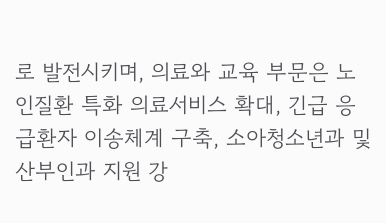로 발전시키며, 의료와 교육 부문은 노인질환 특화 의료서비스 확대, 긴급 응급환자 이송체계 구축, 소아청소년과 및 산부인과 지원 강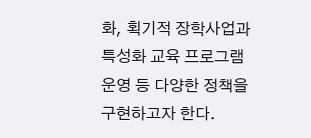화, 획기적 장학사업과 특성화 교육 프로그램 운영 등 다양한 정책을 구현하고자 한다.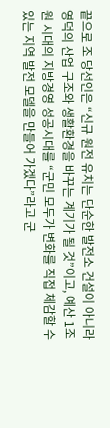끝으로 조 당선인은 “신규 원전 유치는 단순한 발전소 건설이 아니라 영덕의 산업 구조와 생활환경을 바꾸는 계기가 될 것”이고, 예산 1조원 시대의 지방경영 성공시대를 “군민 모두가 변화를 직접 체감할 수 있는 지역 발전 모델을 만들어 가겠다”라고 군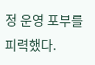정 운영 포부를 피력했다.